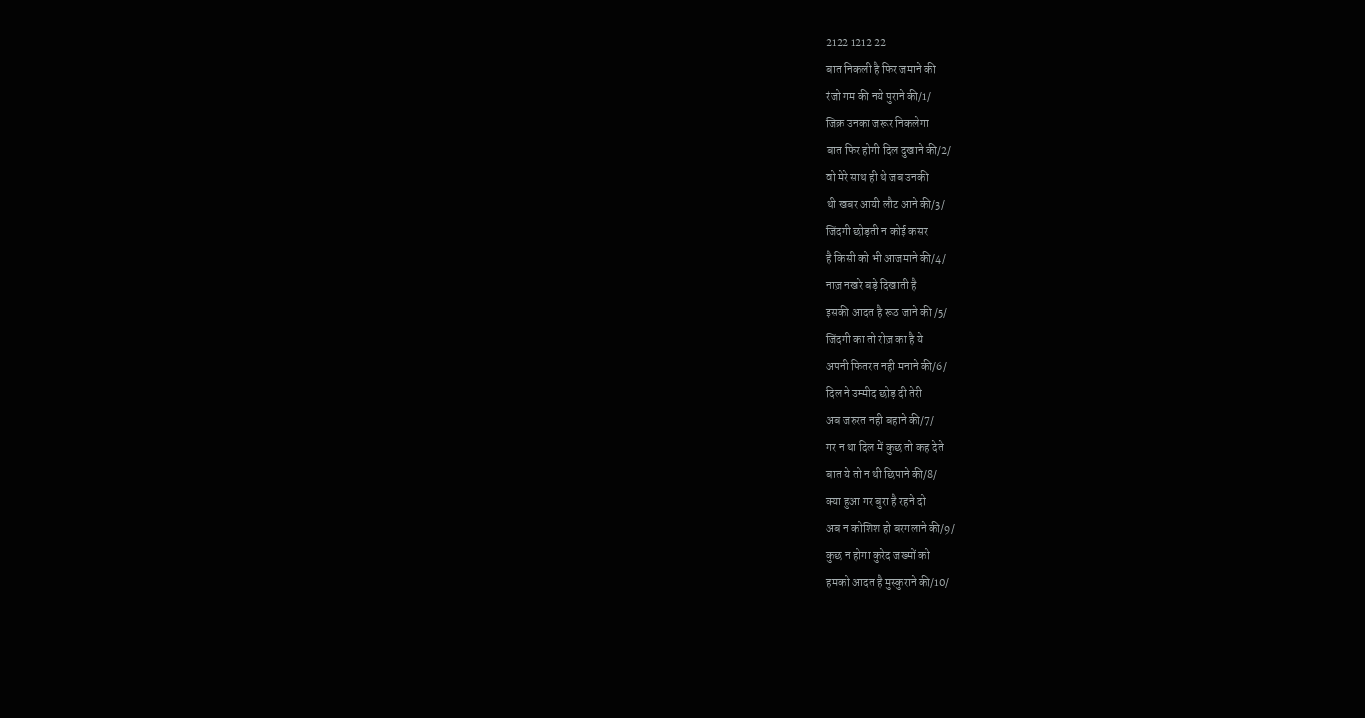2122 1212 22
बात निकली है फिर जमाने की
रंजो गम की नये पुराने की/1/
जिक्र उनका जरूर निकलेगा
बात फिर होगी दिल दुखाने की/2/
वो मेरे साथ ही थे जब उनकी
थी खबर आयी लौट आने की/3/
जिंदगी छोड़ती न कोई कसर
है किसी को भी आजमाने की/4/
नाज़ नखरे बड़े दिखाती है
इसकी आदत है रूठ जाने की /5/
जिंदगी का तो रोज़ का है ये
अपनी फितरत नही मनाने की/6/
दिल ने उम्मीद छोड़ दी तेरी
अब जरुरत नही बहाने की/7/
गर न था दिल में कुछ तो कह देते
बात ये तो न थी छिपाने की/8/
क्या हुआ गर बुरा है रहने दो
अब न कोशिश हो बरगलाने की/9/
कुछ न होगा कुरेद जख्मों को
हमको आदत है मुस्कुराने की/10/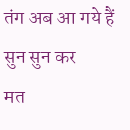तंग अब आ गये हैं सुन सुन कर
मत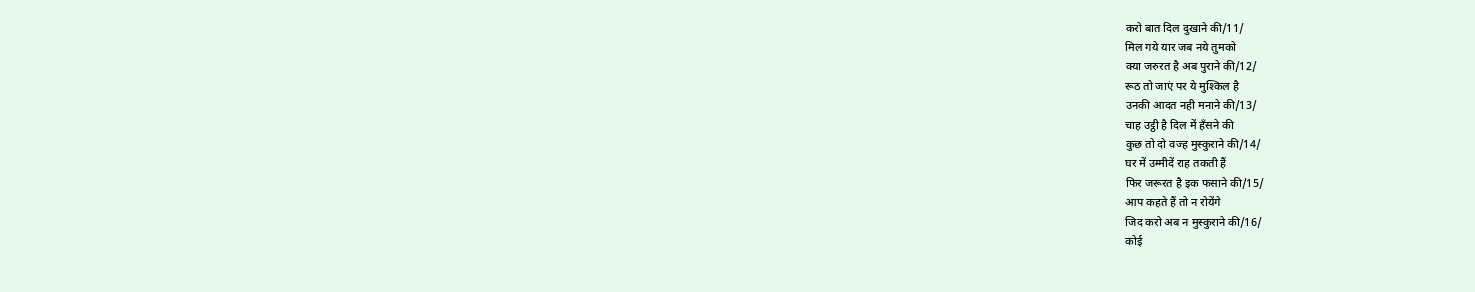करो बात दिल दुखाने की/11/
मिल गये यार जब नये तुमको
क्या जरुरत है अब पुराने की/12/
रूठ तो जाएं पर ये मुश्किल है
उनकी आदत नही मनाने की/13/
चाह उट्ठी है दिल में हँसने की
कुछ तो दो वज्ह मुस्कुराने की/14/
घर में उम्मीदें राह तकती हैं
फिर जरूरत है इक फसाने की/15/
आप कहते हैं तो न रोयेंगे
जिद करो अब न मुस्कुराने की/16/
कोई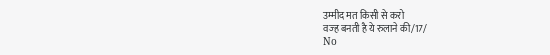उम्मीद मत किसी से करो
वज्ह बनती है ये रुलाने की/17/
No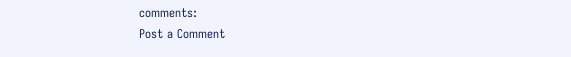comments:
Post a Comment